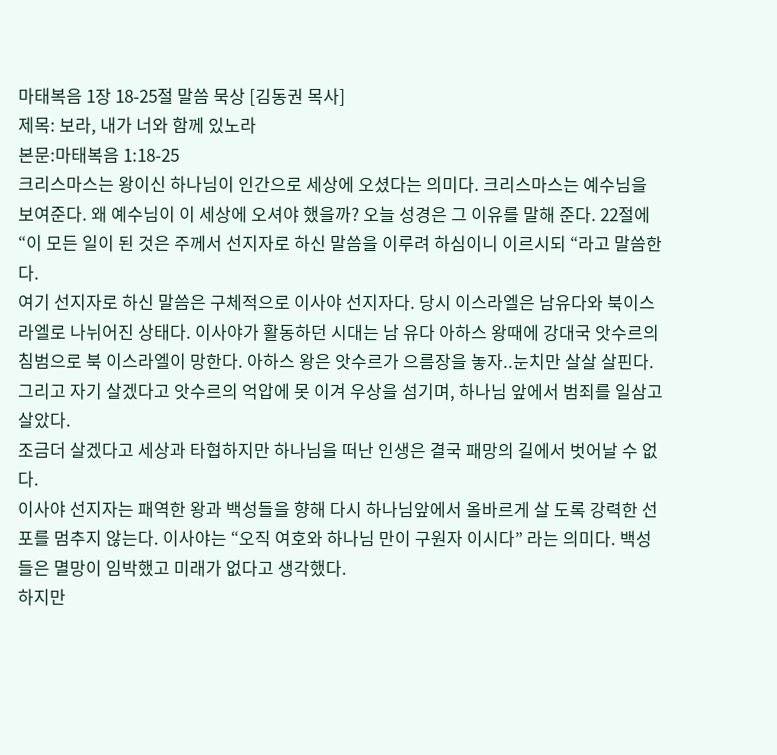마태복음 1장 18-25절 말씀 묵상 [김동권 목사]
제목: 보라, 내가 너와 함께 있노라
본문:마태복음 1:18-25
크리스마스는 왕이신 하나님이 인간으로 세상에 오셨다는 의미다. 크리스마스는 예수님을 보여준다. 왜 예수님이 이 세상에 오셔야 했을까? 오늘 성경은 그 이유를 말해 준다. 22절에 “이 모든 일이 된 것은 주께서 선지자로 하신 말씀을 이루려 하심이니 이르시되 “라고 말씀한다.
여기 선지자로 하신 말씀은 구체적으로 이사야 선지자다. 당시 이스라엘은 남유다와 북이스라엘로 나뉘어진 상태다. 이사야가 활동하던 시대는 남 유다 아하스 왕때에 강대국 앗수르의 침범으로 북 이스라엘이 망한다. 아하스 왕은 앗수르가 으름장을 놓자..눈치만 살살 살핀다. 그리고 자기 살겠다고 앗수르의 억압에 못 이겨 우상을 섬기며, 하나님 앞에서 범죄를 일삼고 살았다.
조금더 살겠다고 세상과 타협하지만 하나님을 떠난 인생은 결국 패망의 길에서 벗어날 수 없다.
이사야 선지자는 패역한 왕과 백성들을 향해 다시 하나님앞에서 올바르게 살 도록 강력한 선포를 멈추지 않는다. 이사야는 “오직 여호와 하나님 만이 구원자 이시다” 라는 의미다. 백성들은 멸망이 임박했고 미래가 없다고 생각했다.
하지만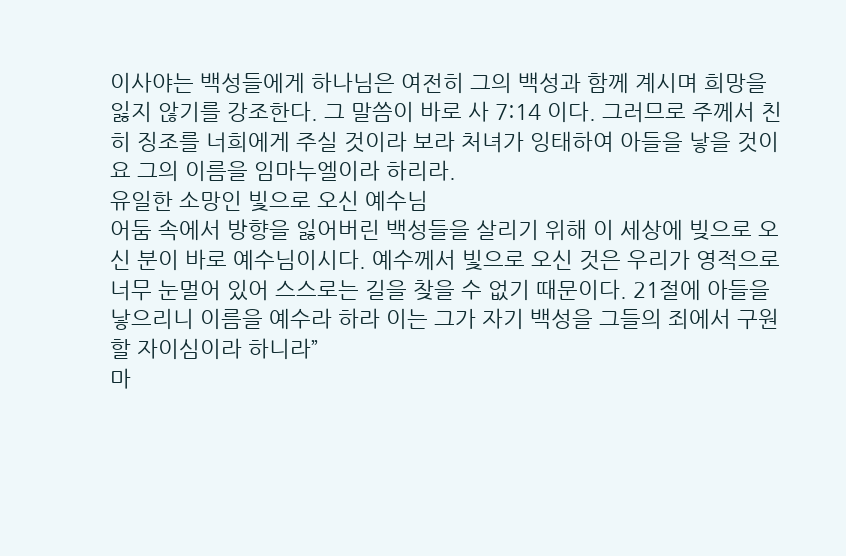이사야는 백성들에게 하나님은 여전히 그의 백성과 함께 계시며 희망을 잃지 않기를 강조한다. 그 말씀이 바로 사 7:14 이다. 그러므로 주께서 친히 징조를 너희에게 주실 것이라 보라 처녀가 잉태하여 아들을 낳을 것이요 그의 이름을 임마누엘이라 하리라.
유일한 소망인 빛으로 오신 예수님
어둠 속에서 방향을 잃어버린 백성들을 살리기 위해 이 세상에 빚으로 오신 분이 바로 예수님이시다. 예수께서 빛으로 오신 것은 우리가 영적으로 너무 눈멀어 있어 스스로는 길을 찾을 수 없기 때문이다. 21절에 아들을 낳으리니 이름을 예수라 하라 이는 그가 자기 백성을 그들의 죄에서 구원할 자이심이라 하니라”
마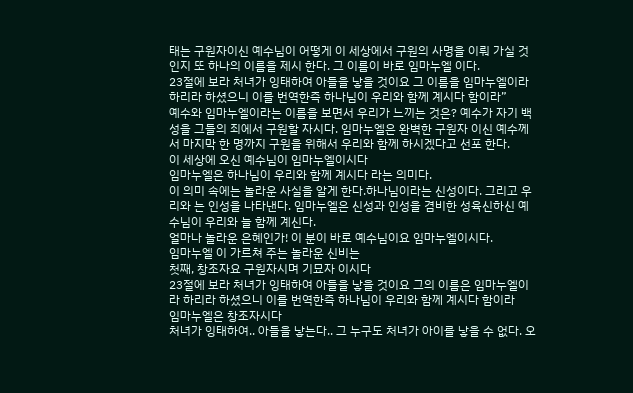태는 구원자이신 예수님이 어떻게 이 세상에서 구원의 사명을 이뤄 가실 것인지 또 하나의 이름을 제시 한다. 그 이름이 바로 임마누엘 이다.
23절에 보라 처녀가 잉태하여 아들을 낳을 것이요 그 이름을 임마누엘이라 하리라 하셨으니 이를 번역한즉 하나님이 우리와 함께 계시다 함이라”
예수와 임마누엘이라는 이름을 보면서 우리가 느끼는 것은? 예수가 자기 백성을 그들의 죄에서 구원할 자시다. 임마누엘은 완벽한 구원자 이신 예수께서 마지막 한 명까지 구원을 위해서 우리와 함께 하시겠다고 선포 한다.
이 세상에 오신 예수님이 임마누엘이시다
임마누엘은 하나님이 우리와 함께 계시다 라는 의미다.
이 의미 속에는 놀라운 사실을 알게 한다.하나님이라는 신성이다. 그리고 우리와 는 인성을 나타낸다. 임마누엘은 신성과 인성을 겸비한 성육신하신 예수님이 우리와 늘 함께 계신다.
얼마나 놀라운 은혜인가! 이 분이 바로 예수님이요 임마누엘이시다.
임마누엘 이 가르쳐 주는 놀라운 신비는
첫째, 창조자요 구원자시며 기묘자 이시다
23절에 보라 처녀가 잉태하여 아들을 낳을 것이요 그의 이름은 임마누엘이라 하리라 하셨으니 이를 번역한즉 하나님이 우리와 함께 계시다 함이라
임마누엘은 창조자시다
처녀가 잉태하여.. 아들을 낳는다.. 그 누구도 처녀가 아이를 낳을 수 없다. 오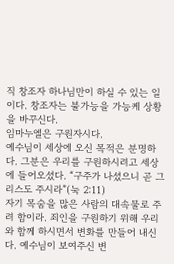직 창조자 하나님만이 하실 수 있는 일이다. 창조자는 불가능을 가능케 상황을 바꾸신다.
임마누엘은 구원자시다.
예수님이 세상에 오신 목적은 분명하다. 그분은 우리를 구원하시려고 세상에 들어오셨다. “구주가 나셨으니 곧 그리스도 주시라”(눅 2:11)
자기 목숨을 많은 사람의 대속물로 주려 함이라. 죄인을 구원하기 위해 우리와 함께 하시면서 변화를 만들어 내신다. 예수님이 보여주신 변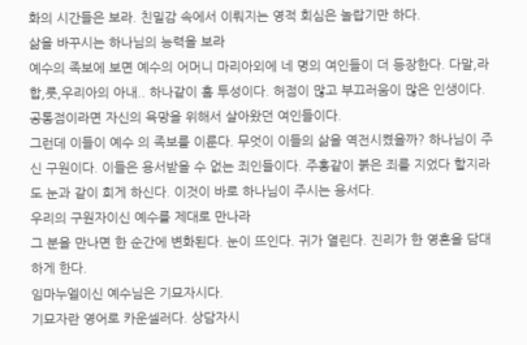화의 시간들은 보라. 친밀감 속에서 이뤄지는 영적 회심은 놀랍기만 하다.
삶을 바꾸시는 하나님의 능력을 보라
예수의 족보에 보면 예수의 어머니 마리아외에 네 명의 여인들이 더 등장한다. 다말,라합,룻,우리아의 아내.. 하나같이 흠 투성이다. 허점이 많고 부끄러움이 많은 인생이다. 공통점이라면 자신의 욕망을 위해서 살아왔던 여인들이다.
그런데 이들이 예수 의 족보를 이룬다. 무엇이 이들의 삶을 역전시켰을까? 하나님이 주신 구원이다. 이들은 용서받을 수 없는 죄인들이다. 주홍같이 붉은 죄를 지었다 할지라도 눈과 같이 희게 하신다. 이것이 바로 하나님이 주시는 용서다.
우리의 구원자이신 예수를 제대로 만나라
그 분을 만나면 한 순간에 변화된다. 눈이 뜨인다. 귀가 열린다. 진리가 한 영혼을 담대하게 한다.
임마누엘이신 예수님은 기묘자시다.
기묘자란 영어로 카운셀러다. 상담자시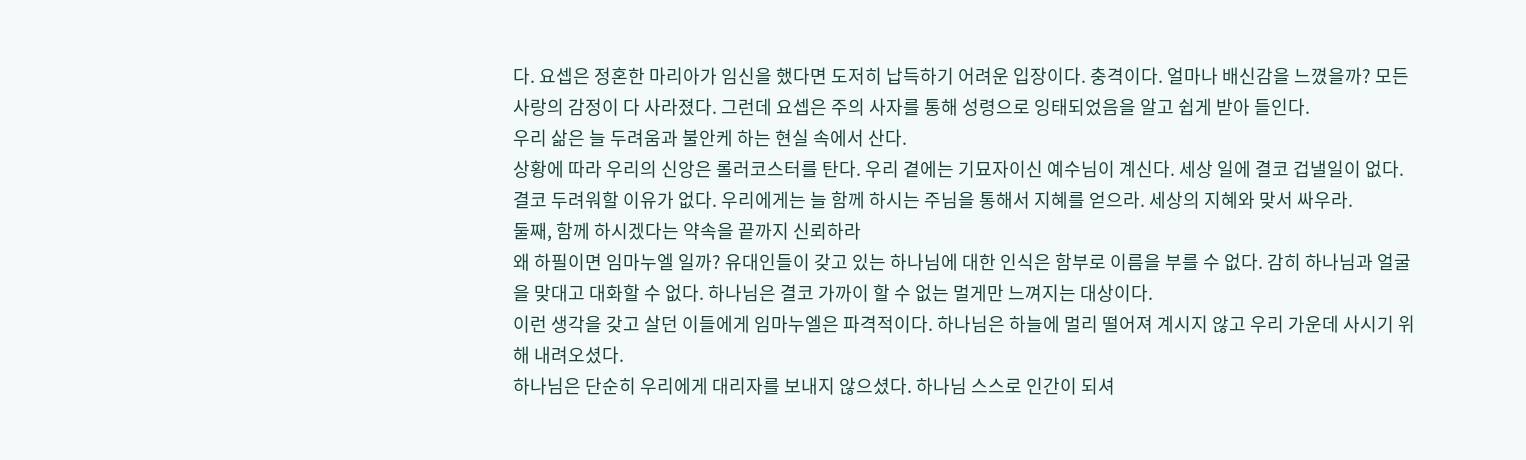다. 요셉은 정혼한 마리아가 임신을 했다면 도저히 납득하기 어려운 입장이다. 충격이다. 얼마나 배신감을 느꼈을까? 모든 사랑의 감정이 다 사라졌다. 그런데 요셉은 주의 사자를 통해 성령으로 잉태되었음을 알고 쉽게 받아 들인다.
우리 삶은 늘 두려움과 불안케 하는 현실 속에서 산다.
상황에 따라 우리의 신앙은 롤러코스터를 탄다. 우리 곁에는 기묘자이신 예수님이 계신다. 세상 일에 결코 겁낼일이 없다. 결코 두려워할 이유가 없다. 우리에게는 늘 함께 하시는 주님을 통해서 지혜를 얻으라. 세상의 지혜와 맞서 싸우라.
둘째, 함께 하시겠다는 약속을 끝까지 신뢰하라
왜 하필이면 임마누엘 일까? 유대인들이 갖고 있는 하나님에 대한 인식은 함부로 이름을 부를 수 없다. 감히 하나님과 얼굴을 맞대고 대화할 수 없다. 하나님은 결코 가까이 할 수 없는 멀게만 느껴지는 대상이다.
이런 생각을 갖고 살던 이들에게 임마누엘은 파격적이다. 하나님은 하늘에 멀리 떨어져 계시지 않고 우리 가운데 사시기 위해 내려오셨다.
하나님은 단순히 우리에게 대리자를 보내지 않으셨다. 하나님 스스로 인간이 되셔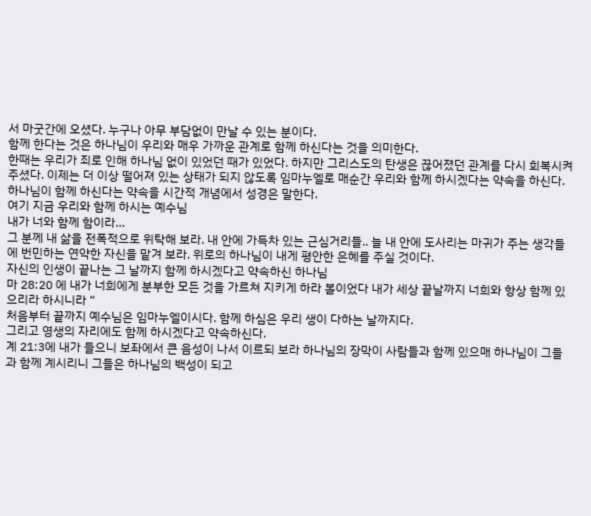서 마굿간에 오셨다. 누구나 아무 부담없이 만날 수 있는 분이다.
함께 한다는 것은 하나님이 우리와 매우 가까운 관계로 함께 하신다는 것을 의미한다.
한때는 우리가 죄로 인해 하나님 없이 있었던 때가 있었다. 하지만 그리스도의 탄생은 끊어졌던 관계를 다시 회복시켜 주셨다. 이제는 더 이상 떨어져 있는 상태가 되지 않도록 임마누엘로 매순간 우리와 함께 하시겠다는 약속을 하신다.
하나님이 함께 하신다는 약속을 시간적 개념에서 성경은 말한다.
여기 지금 우리와 함께 하시는 예수님
내가 너와 함께 함이라…
그 분께 내 삶을 전폭적으로 위탁해 보라. 내 안에 가득차 있는 근심거리들.. 늘 내 안에 도사리는 마귀가 주는 생각들에 번민하는 연약한 자신을 맡겨 보라. 위로의 하나님이 내게 평안한 은혜를 주실 것이다.
자신의 인생이 끝나는 그 날까지 함께 하시겠다고 약속하신 하나님
마 28:20 에 내가 너희에게 분부한 모든 것을 가르쳐 지키게 하라 볼이었다 내가 세상 끝날까지 너희와 항상 함께 있으리라 하시니라 “
처음부터 끝까지 예수님은 임마누엘이시다. 함께 하심은 우리 생이 다하는 날까지다.
그리고 영생의 자리에도 함께 하시겠다고 약속하신다.
계 21:3에 내가 들으니 보좌에서 큰 음성이 나서 이르되 보라 하나님의 장막이 사람들과 함께 있으매 하나님이 그들과 함께 계시리니 그들은 하나님의 백성이 되고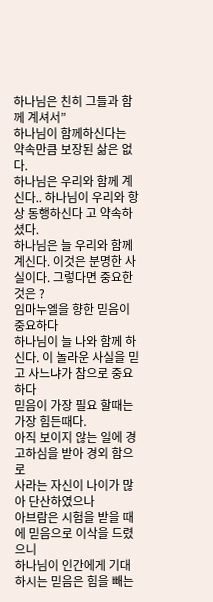하나님은 친히 그들과 함께 계셔서”
하나님이 함께하신다는 약속만큼 보장된 삶은 없다.
하나님은 우리와 함께 계신다.. 하나님이 우리와 항상 동행하신다 고 약속하셨다.
하나님은 늘 우리와 함께 계신다. 이것은 분명한 사실이다. 그렇다면 중요한 것은 ?
임마누엘을 향한 믿음이 중요하다
하나님이 늘 나와 함께 하신다. 이 놀라운 사실을 믿고 사느냐가 참으로 중요하다
믿음이 가장 필요 할때는 가장 힘든때다.
아직 보이지 않는 일에 경고하심을 받아 경외 함으로
사라는 자신이 나이가 많아 단산하였으나
아브람은 시험을 받을 때에 믿음으로 이삭을 드렸으니
하나님이 인간에게 기대하시는 믿음은 힘을 빼는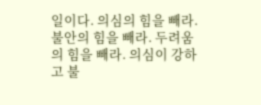일이다. 의심의 힘을 빼라. 불안의 힘을 빼라. 두려움의 힘을 빼라. 의심이 강하고 불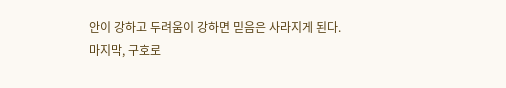안이 강하고 두려움이 강하면 믿음은 사라지게 된다.
마지막, 구호로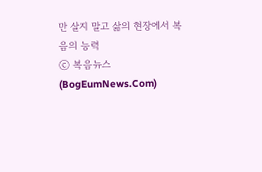만 살지 말고 삶의 현장에서 복음의 능력
ⓒ 복음뉴스(BogEumNews.Com)